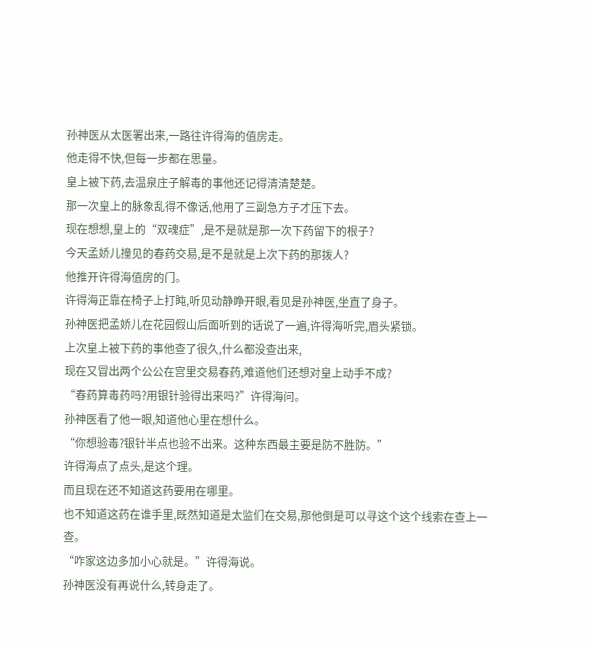孙神医从太医署出来,一路往许得海的值房走。
他走得不快,但每一步都在思量。
皇上被下药,去温泉庄子解毒的事他还记得清清楚楚。
那一次皇上的脉象乱得不像话,他用了三副急方子才压下去。
现在想想,皇上的“双魂症”,是不是就是那一次下药留下的根子?
今天孟娇儿撞见的春药交易,是不是就是上次下药的那拨人?
他推开许得海值房的门。
许得海正靠在椅子上打盹,听见动静睁开眼,看见是孙神医,坐直了身子。
孙神医把孟娇儿在花园假山后面听到的话说了一遍,许得海听完,眉头紧锁。
上次皇上被下药的事他查了很久,什么都没查出来,
现在又冒出两个公公在宫里交易春药,难道他们还想对皇上动手不成?
“春药算毒药吗?用银针验得出来吗?”许得海问。
孙神医看了他一眼,知道他心里在想什么。
“你想验毒?银针半点也验不出来。这种东西最主要是防不胜防。”
许得海点了点头,是这个理。
而且现在还不知道这药要用在哪里。
也不知道这药在谁手里,既然知道是太监们在交易,那他倒是可以寻这个这个线索在查上一查。
“咋家这边多加小心就是。”许得海说。
孙神医没有再说什么,转身走了。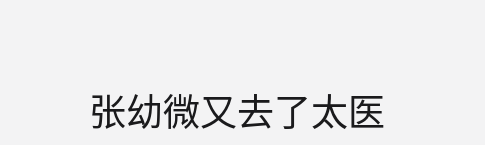张幼微又去了太医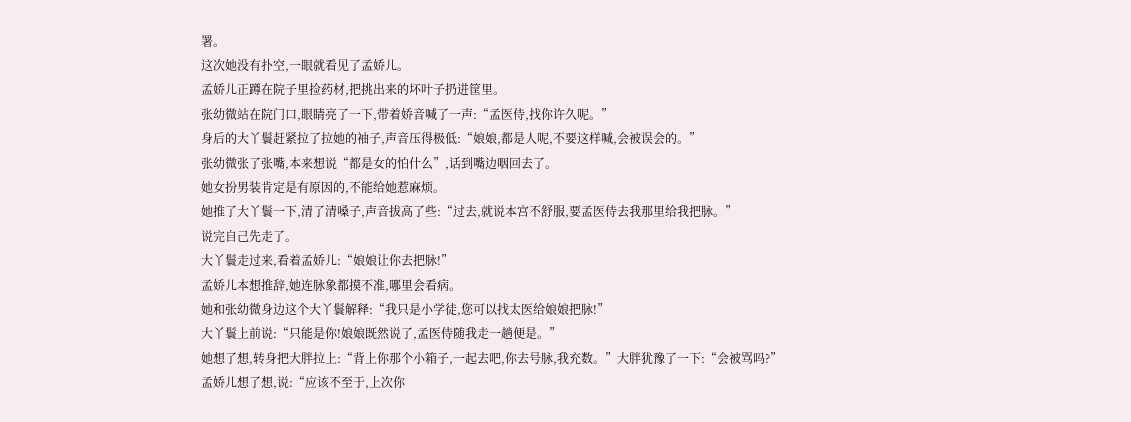署。
这次她没有扑空,一眼就看见了孟娇儿。
孟娇儿正蹲在院子里捡药材,把挑出来的坏叶子扔进筐里。
张幼微站在院门口,眼睛亮了一下,带着娇音喊了一声:“孟医侍,找你许久呢。”
身后的大丫鬟赶紧拉了拉她的袖子,声音压得极低:“娘娘,都是人呢,不要这样喊,会被误会的。”
张幼微张了张嘴,本来想说“都是女的怕什么”,话到嘴边咽回去了。
她女扮男装肯定是有原因的,不能给她惹麻烦。
她推了大丫鬟一下,清了清嗓子,声音拔高了些:“过去,就说本宫不舒服,要孟医侍去我那里给我把脉。”
说完自己先走了。
大丫鬟走过来,看着孟娇儿:“娘娘让你去把脉!”
孟娇儿本想推辞,她连脉象都摸不准,哪里会看病。
她和张幼微身边这个大丫鬟解释:“我只是小学徒,您可以找太医给娘娘把脉!”
大丫鬟上前说:“只能是你!娘娘既然说了,孟医侍随我走一趟便是。”
她想了想,转身把大胖拉上:“背上你那个小箱子,一起去吧,你去号脉,我充数。”大胖犹豫了一下:“会被骂吗?”
孟娇儿想了想,说:“应该不至于,上次你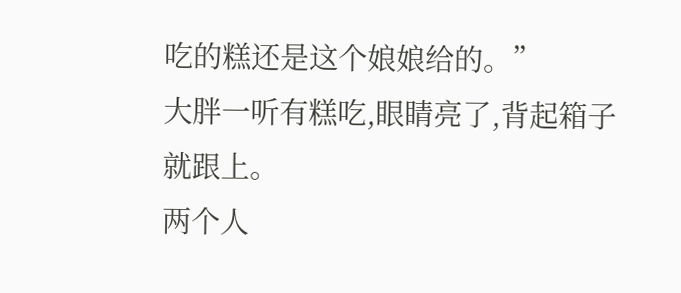吃的糕还是这个娘娘给的。”
大胖一听有糕吃,眼睛亮了,背起箱子就跟上。
两个人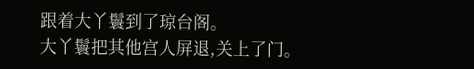跟着大丫鬟到了琼台阁。
大丫鬟把其他宫人屏退,关上了门。